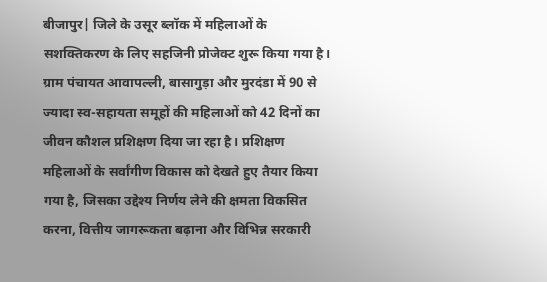बीजापुर| जिले के उसूर ब्लॉक में महिलाओं के सशक्तिकरण के लिए सहजिनी प्रोजेक्ट शुरू किया गया है। ग्राम पंचायत आवापल्ली, बासागुड़ा और मुरदंडा में 90 से ज्यादा स्व-सहायता समूहों की महिलाओं को 42 दिनों का जीवन कौशल प्रशिक्षण दिया जा रहा है। प्रशिक्षण महिलाओं के सर्वांगीण विकास को देखते हुए तैयार किया गया है, जिसका उद्देश्य निर्णय लेने की क्षमता विकसित करना, वित्तीय जागरूकता बढ़ाना और विभिन्न सरकारी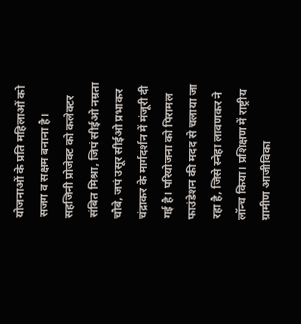योजनाओं के प्रति महिलाओं को सजग व सक्षम बनाना है। सहजिनी प्रोजेक्ट को कलेक्टर संबित मिश्रा, जिपं सीईओ नम्रता चौबे, जपं उसूर सीईओ प्रभाकर चंद्राकर के मार्गदर्शन में मंजूरी दी गई है। परियोजना को पिरामल फाउंडेशन की मदद से चलाया जा रहा है, जिसे स्नेहा लावणकर ने लॉन्च किया। प्रशिक्षण में राष्ट्रीय ग्रामीण आजीविका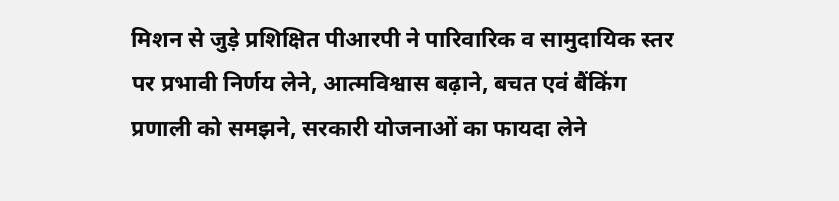मिशन से जुड़े प्रशिक्षित पीआरपी ने पारिवारिक व सामुदायिक स्तर पर प्रभावी निर्णय लेने, आत्मविश्वास बढ़ाने, बचत एवं बैंकिंग प्रणाली को समझने, सरकारी योजनाओं का फायदा लेने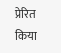प्रेरित किया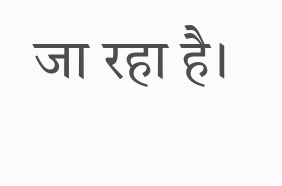जा रहा है।